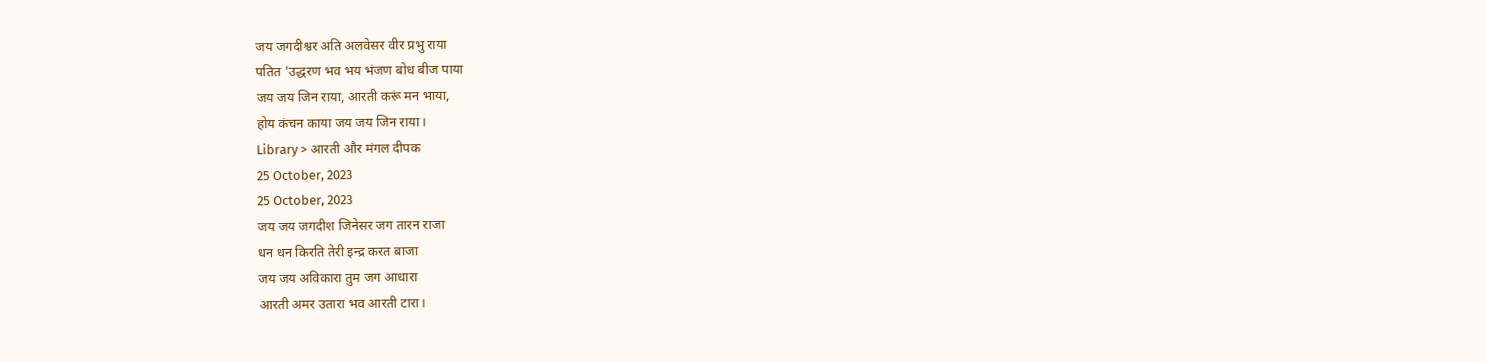जय जगदीश्वर अति अलवेसर वीर प्रभु राया
पतित 'उद्धरण भव भय भंजण बोध बीज पाया
जय जय जिन राया, आरती करूं मन भाया,
होय कंचन काया जय जय जिन राया।
Library > आरती और मंगल दीपक
25 October, 2023
25 October, 2023
जय जय जगदीश जिनेसर जग तारन राजा
धन धन किरति तेरी इन्द्र करत बाजा
जय जय अविकारा तुम जग आधारा
आरती अमर उतारा भव आरती टारा।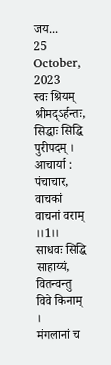जय...
25 October, 2023
स्वः श्रियम् श्रीमद्ऽर्हन्तः, सिद्धाः सिद्धि पुरीपदम् ।
आचार्या : पंचाचार, वाचकां वाचनां वराम् ।।1।।
साधवः सिद्धि साहाय्यं, वितन्वन्तु विवे किनाम् ।
मंगलानां च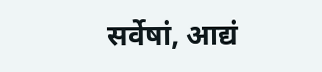सर्वेषां, आद्यं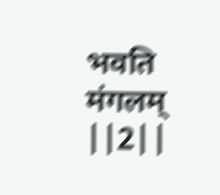भवति मंगलम् ||2||